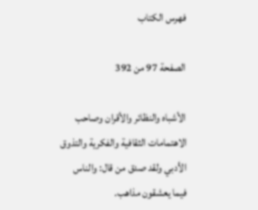فهرس الكتاب

الصفحة 97 من 392

الأشباه والنظائر والأقران وصاحب الاهتمامات الثقافية والفكرية والتذوق الأدبي ولقد صدق من قال: والناس فيما يعشقون مذاهب.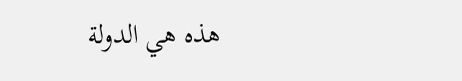هذه هي الدولة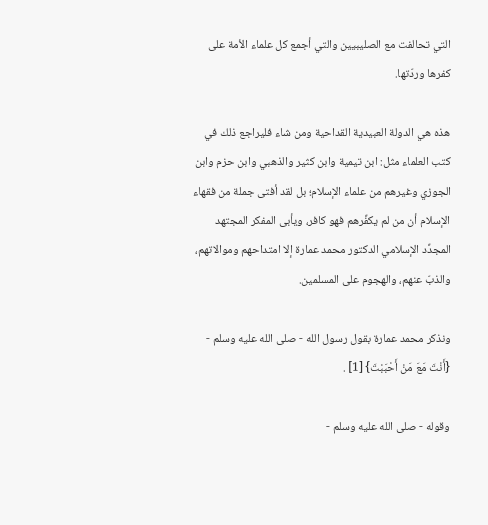التي تحالفت مع الصليبيين والتي أجمع كل علماء الأمة على كفرها وردّتها.

هذه هي الدولة العبيدية القداحية ومن شاء فليراجع ذلك في كتب العلماء مثل: ابن تيمية وابن كثير والذهبي وابن حزم وابن الجوزي وغيرهم من علماء الإسلام؛ بل لقد أفتى جملة من فقهاء الإسلام أن من لم يكفِّرهم فهو كافر، ويأبى المفكر المجتهد المجدِّد الإسلامي الدكتور محمد عمارة إلا امتداحهم وموالاتهم، والذبّ عنهم، والهجوم على المسلمين.

ونذكر محمد عمارة بقول رسول الله - صلى الله عليه وسلم - {أَنْتَ مَعَ مَنْ أَحْبَبْتَ} [1] .

وقوله - صلى الله عليه وسلم -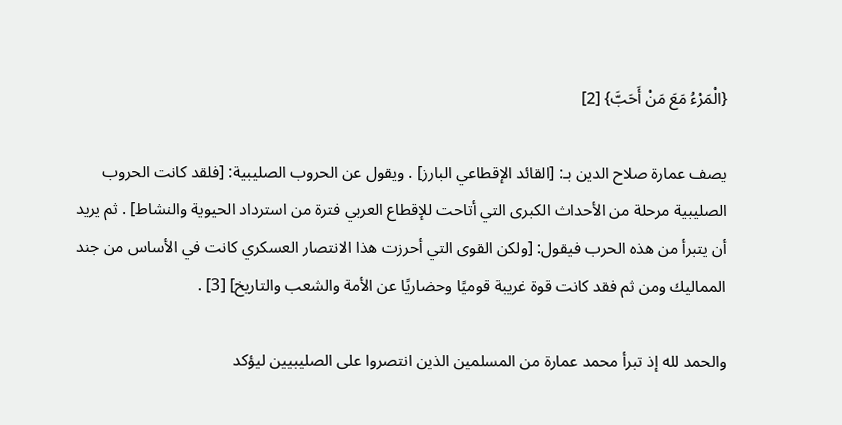{الْمَرْءُ مَعَ مَنْ أَحَبَّ} [2]

يصف عمارة صلاح الدين بـ: [القائد الإقطاعي البارز] . ويقول عن الحروب الصليبية: [فلقد كانت الحروب الصليبية مرحلة من الأحداث الكبرى التي أتاحت للإقطاع العربي فترة من استرداد الحيوية والنشاط] . ثم يريد أن يتبرأ من هذه الحرب فيقول: [ولكن القوى التي أحرزت هذا الانتصار العسكري كانت في الأساس من جند المماليك ومن ثم فقد كانت قوة غريبة قوميًا وحضاريًا عن الأمة والشعب والتاريخ] [3] .

والحمد لله إذ تبرأ محمد عمارة من المسلمين الذين انتصروا على الصليبيين ليؤكد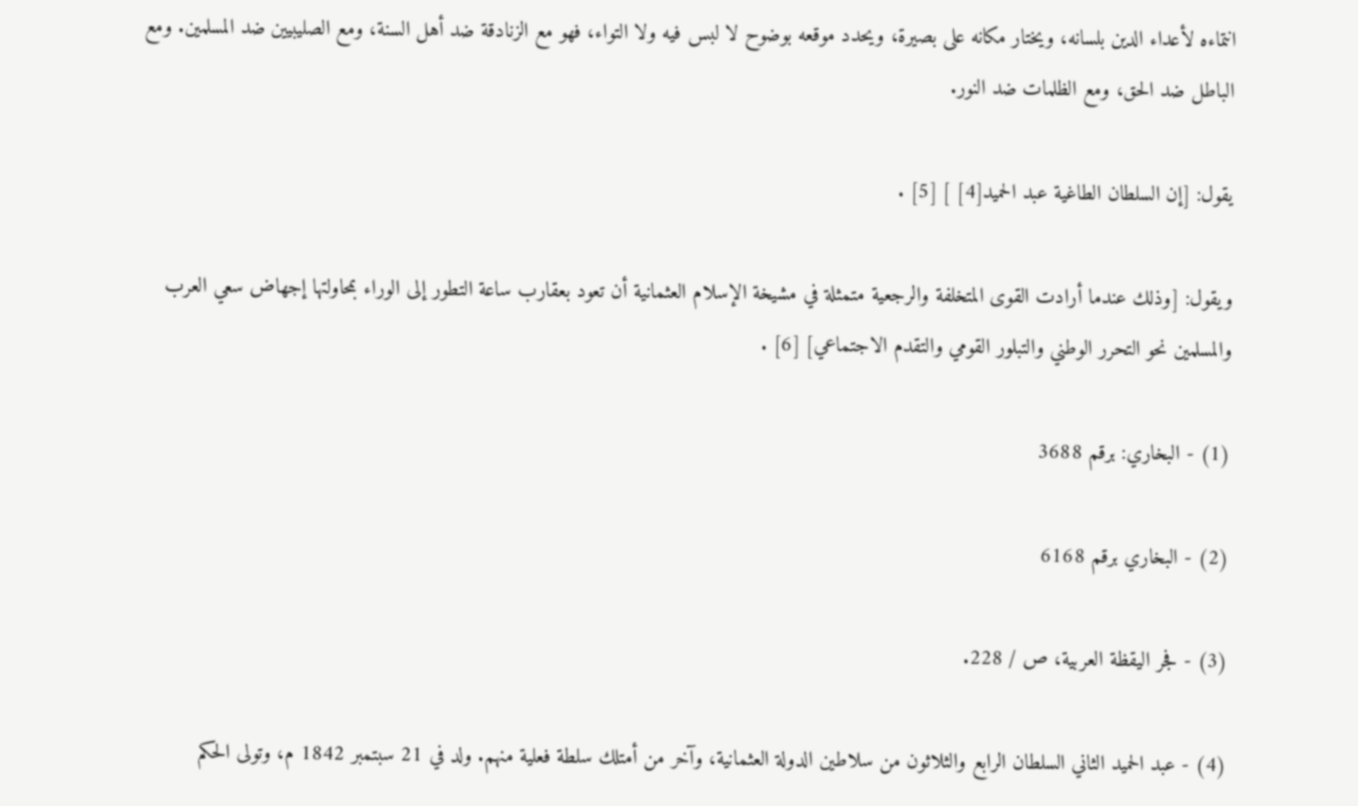انتماءه لأعداء الدين بلسانه، ويختار مكانه على بصيرة، ويحدد موقعه بوضوح لا لبس فيه ولا التواء، فهو مع الزنادقة ضد أهل السنة، ومع الصليبيين ضد المسلمين. ومع الباطل ضد الحق، ومع الظلمات ضد النور.

يقول: [إن السلطان الطاغية عبد الحميد[4] ] [5] .

ويقول: [وذلك عندما أرادت القوى المتخلفة والرجعية متمثلة في مشيخة الإسلام العثمانية أن تعود بعقارب ساعة التطور إلى الوراء بمحاولتها إجهاض سعي العرب والمسلمين نحو التحرر الوطني والتبلور القومي والتقدم الاجتماعي] [6] .

(1) - البخاري: برقم 3688

(2) - البخاري برقم 6168

(3) - فجر اليقظة العربية، ص / 228.

(4) - عبد الحميد الثاني السلطان الرابع والثلاثون من سلاطين الدولة العثمانية، وآخر من أمتلك سلطة فعلية منهم. ولد في 21 سبتمبر 1842 م، وتولى الحكم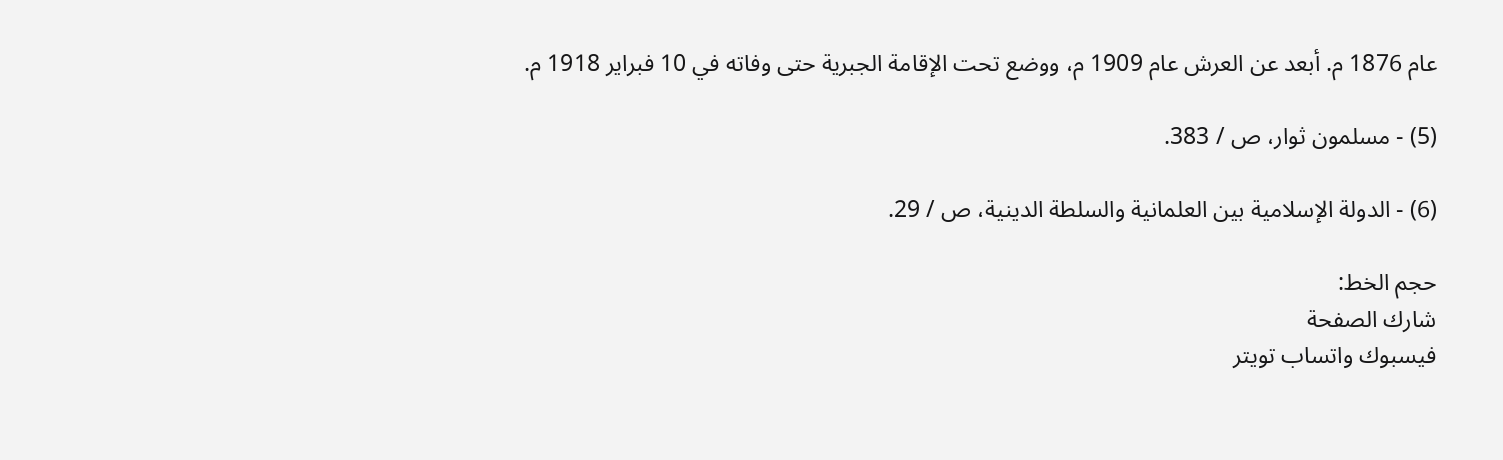عام 1876 م. أبعد عن العرش عام 1909 م، ووضع تحت الإقامة الجبرية حتى وفاته في 10 فبراير 1918 م.

(5) - مسلمون ثوار، ص / 383.

(6) - الدولة الإسلامية بين العلمانية والسلطة الدينية، ص / 29.

حجم الخط:
شارك الصفحة
فيسبوك واتساب تويتر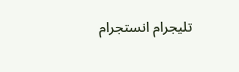تليجرام انستجرام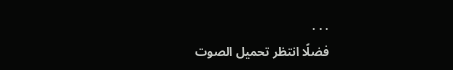. . .
فضلًا انتظر تحميل الصوت